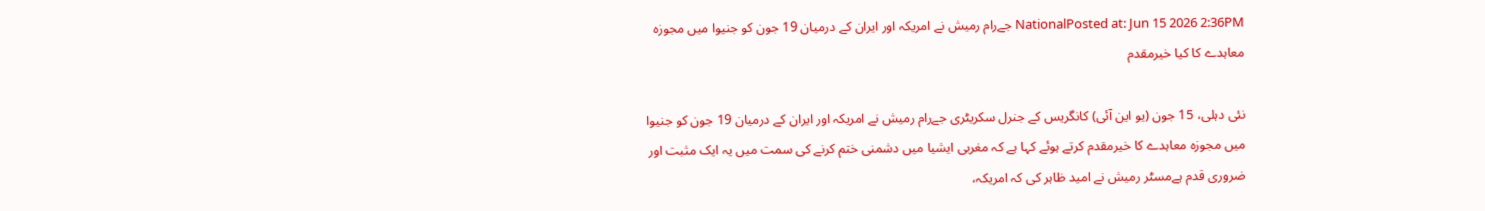NationalPosted at: Jun 15 2026 2:36PM جےرام رمیش نے امریکہ اور ایران کے درمیان 19 جون کو جنیوا میں مجوزہ معاہدے کا کیا خیرمقدم

نئی دہلی، 15 جون (یو این آئی) کانگریس کے جنرل سکریٹری جےرام رمیش نے امریکہ اور ایران کے درمیان 19 جون کو جنیوا میں مجوزہ معاہدے کا خیرمقدم کرتے ہوئے کہا ہے کہ مغربی ایشیا میں دشمنی ختم کرنے کی سمت میں یہ ایک مثبت اور ضروری قدم ہےمسٹر رمیش نے امید ظاہر کی کہ امریکہ،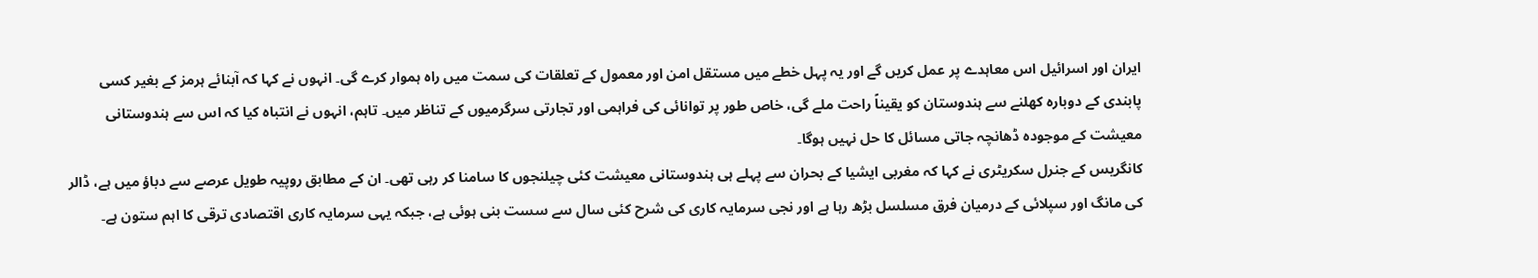ایران اور اسرائیل اس معاہدے پر عمل کریں گے اور یہ پہل خطے میں مستقل امن اور معمول کے تعلقات کی سمت میں راہ ہموار کرے گی۔ انہوں نے کہا کہ آبنائے ہرمز کے بغیر کسی پابندی کے دوبارہ کھلنے سے ہندوستان کو یقیناً راحت ملے گی، خاص طور پر توانائی کی فراہمی اور تجارتی سرگرمیوں کے تناظر میں۔ تاہم، انہوں نے انتباہ کیا کہ اس سے ہندوستانی معیشت کے موجودہ ڈھانچہ جاتی مسائل کا حل نہیں ہوگا۔
کانگریس کے جنرل سکریٹری نے کہا کہ مغربی ایشیا کے بحران سے پہلے ہی ہندوستانی معیشت کئی چیلنجوں کا سامنا کر رہی تھی۔ ان کے مطابق روپیہ طویل عرصے سے دباؤ میں ہے، ڈالر کی مانگ اور سپلائی کے درمیان فرق مسلسل بڑھ رہا ہے اور نجی سرمایہ کاری کی شرح کئی سال سے سست بنی ہوئی ہے، جبکہ یہی سرمایہ کاری اقتصادی ترقی کا اہم ستون ہے۔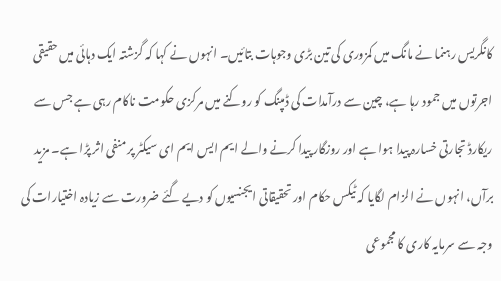کانگریس رہنما نے مانگ میں کمزوری کی تین بڑی وجوہات بتائیں۔ انہوں نے کہا کہ گزشتہ ایک دہائی میں حقیقی اجرتوں میں جمود رہا ہے، چین سے درآمدات کی ڈمپنگ کو روکنے میں مرکزی حکومت ناکام رہی ہے جس سے ریکارڈ تجارتی خسارہ پیدا ہوا ہے اور روزگار پیدا کرنے والے ایم ایس ایم ای سیکٹر پر منفی اثر پڑا ہے۔ مزید برآں، انہوں نے الزام لگایا کہ ٹیکس حکام اور تحقیقاتی ایجنسیوں کو دیے گئے ضرورت سے زیادہ اختیارات کی وجہ سے سرمایہ کاری کا مجموعی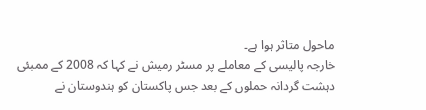ماحول متاثر ہوا ہے۔
خارجہ پالیسی کے معاملے پر مسٹر رمیش نے کہا کہ 2008 کے ممبئی دہشت گردانہ حملوں کے بعد جس پاکستان کو ہندوستان نے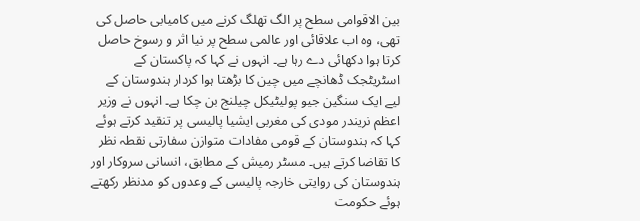بین الاقوامی سطح پر الگ تھلگ کرنے میں کامیابی حاصل کی تھی، وہ اب علاقائی اور عالمی سطح پر نیا اثر و رسوخ حاصل کرتا ہوا دکھائی دے رہا ہے۔ انہوں نے کہا کہ پاکستان کے اسٹریٹجک ڈھانچے میں چین کا بڑھتا ہوا کردار ہندوستان کے لیے ایک سنگین جیو پولیٹیکل چیلنج بن چکا ہے۔ انہوں نے وزیر اعظم نریندر مودی کی مغربی ایشیا پالیسی پر تنقید کرتے ہوئے کہا کہ ہندوستان کے قومی مفادات متوازن سفارتی نقطہ نظر کا تقاضا کرتے ہیں۔ مسٹر رمیش کے مطابق، انسانی سروکار اور ہندوستان کی روایتی خارجہ پالیسی کے وعدوں کو مدنظر رکھتے ہوئے حکومت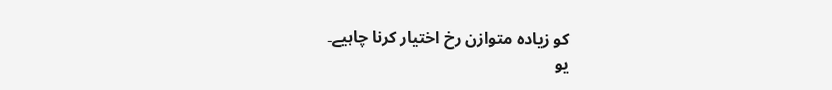کو زیادہ متوازن رخ اختیار کرنا چاہیے۔
یو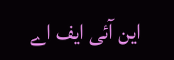این آئی ایف اے